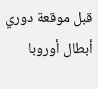قبل موقعة دوري أبطال أوروبا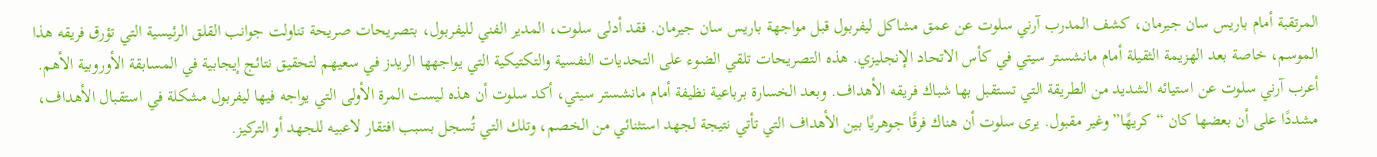المرتقبة أمام باريس سان جيرمان، كشف المدرب آرني سلوت عن عمق مشاكل ليفربول قبل مواجهة باريس سان جيرمان. فقد أدلى سلوت، المدير الفني لليفربول، بتصريحات صريحة تناولت جوانب القلق الرئيسية التي تؤرق فريقه هذا الموسم، خاصة بعد الهزيمة الثقيلة أمام مانشستر سيتي في كأس الاتحاد الإنجليزي. هذه التصريحات تلقي الضوء على التحديات النفسية والتكتيكية التي يواجهها الريدز في سعيهم لتحقيق نتائج إيجابية في المسابقة الأوروبية الأهم.
أعرب آرني سلوت عن استيائه الشديد من الطريقة التي تستقبل بها شباك فريقه الأهداف. وبعد الخسارة برباعية نظيفة أمام مانشستر سيتي، أكد سلوت أن هذه ليست المرة الأولى التي يواجه فيها ليفربول مشكلة في استقبال الأهداف، مشددًا على أن بعضها كان “كريهًا” وغير مقبول. يرى سلوت أن هناك فرقًا جوهريًا بين الأهداف التي تأتي نتيجة لجهد استثنائي من الخصم، وتلك التي تُسجل بسبب افتقار لاعبيه للجهد أو التركيز.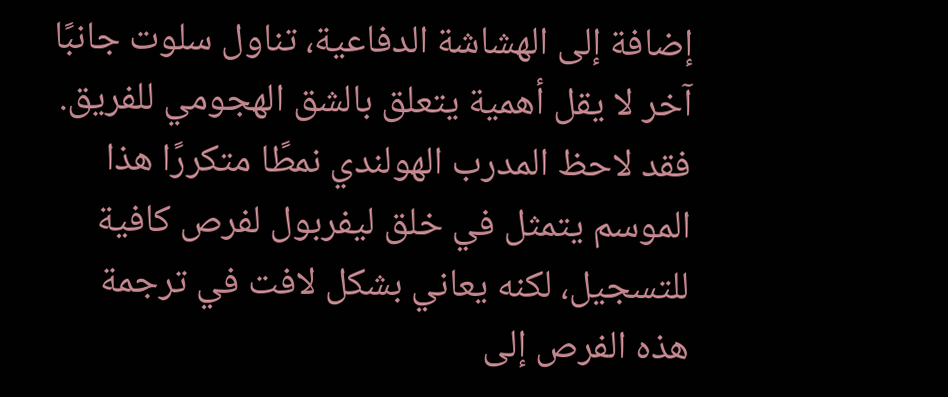إضافة إلى الهشاشة الدفاعية، تناول سلوت جانبًا آخر لا يقل أهمية يتعلق بالشق الهجومي للفريق. فقد لاحظ المدرب الهولندي نمطًا متكررًا هذا الموسم يتمثل في خلق ليفربول لفرص كافية للتسجيل، لكنه يعاني بشكل لافت في ترجمة هذه الفرص إلى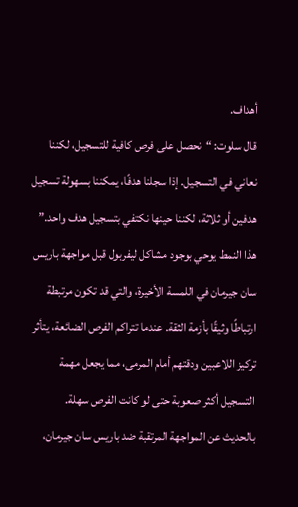أهداف.
قال سلوت: “نحصل على فرص كافية للتسجيل، لكننا نعاني في التسجيل. إذا سجلنا هدفًا، يمكننا بسهولة تسجيل هدفين أو ثلاثة، لكننا حينها نكتفي بتسجيل هدف واحد.” هذا النمط يوحي بوجود مشاكل ليفربول قبل مواجهة باريس سان جيرمان في اللمسة الأخيرة، والتي قد تكون مرتبطة ارتباطًا وثيقًا بأزمة الثقة. عندما تتراكم الفرص الضائعة، يتأثر تركيز اللاعبين ودقتهم أمام المرمى، مما يجعل مهمة التسجيل أكثر صعوبة حتى لو كانت الفرص سهلة.
بالحديث عن المواجهة المرتقبة ضد باريس سان جيرمان،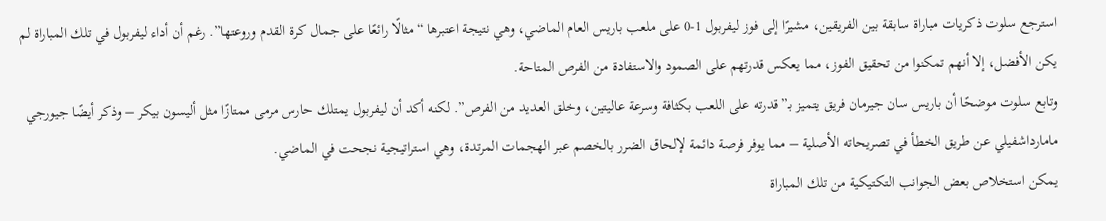استرجع سلوت ذكريات مباراة سابقة بين الفريقين، مشيرًا إلى فوز ليفربول 1-0 على ملعب باريس العام الماضي، وهي نتيجة اعتبرها “مثالًا رائعًا على جمال كرة القدم وروعتها”. رغم أن أداء ليفربول في تلك المباراة لم يكن الأفضل، إلا أنهم تمكنوا من تحقيق الفوز، مما يعكس قدرتهم على الصمود والاستفادة من الفرص المتاحة.
وتابع سلوت موضحًا أن باريس سان جيرمان فريق يتميز بـ”قدرته على اللعب بكثافة وسرعة عاليتين، وخلق العديد من الفرص”. لكنه أكد أن ليفربول يمتلك حارس مرمى ممتازًا مثل أليسون بيكر – وذكر أيضًا جيورجي مامارداشفيلي عن طريق الخطأ في تصريحاته الأصلية – مما يوفر فرصة دائمة لإلحاق الضرر بالخصم عبر الهجمات المرتدة، وهي استراتيجية نجحت في الماضي.
يمكن استخلاص بعض الجوانب التكتيكية من تلك المباراة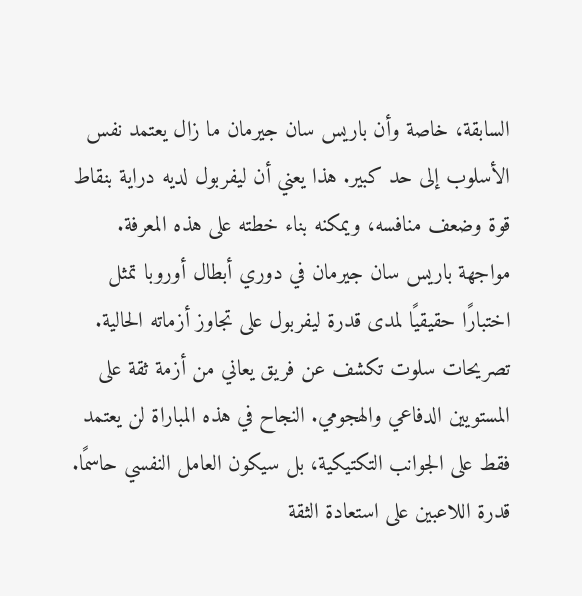السابقة، خاصة وأن باريس سان جيرمان ما زال يعتمد نفس الأسلوب إلى حد كبير. هذا يعني أن ليفربول لديه دراية بنقاط قوة وضعف منافسه، ويمكنه بناء خطته على هذه المعرفة.
مواجهة باريس سان جيرمان في دوري أبطال أوروبا تمثل اختبارًا حقيقيًا لمدى قدرة ليفربول على تجاوز أزماته الحالية. تصريحات سلوت تكشف عن فريق يعاني من أزمة ثقة على المستويين الدفاعي والهجومي. النجاح في هذه المباراة لن يعتمد فقط على الجوانب التكتيكية، بل سيكون العامل النفسي حاسمًا. قدرة اللاعبين على استعادة الثقة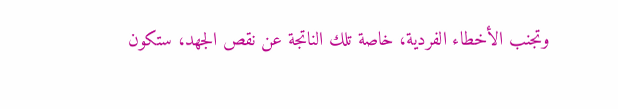وتجنب الأخطاء الفردية، خاصة تلك الناتجة عن نقص الجهد، ستكون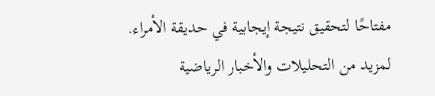مفتاحًا لتحقيق نتيجة إيجابية في حديقة الأمراء.
لمزيد من التحليلات والأخبار الرياضية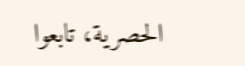الحصرية، تابعوا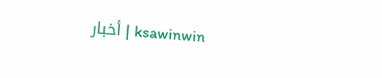ksawinwin | أخبار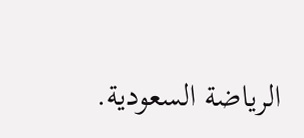الرياضة السعودية.